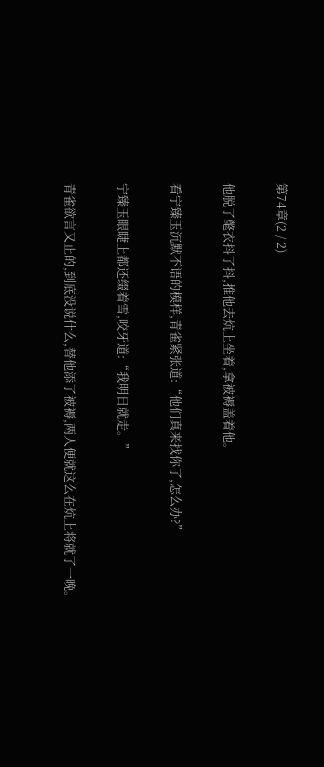第74章(2 / 2)

他脱了氅衣抖了抖,推他去炕上坐着,拿被褥盖着他。

看宁臻玉沉默不语的模样,青雀紧张道:“他们真来找你了,怎么办?”

宁臻玉眼睫上都还缀着雪,咬牙道:“我明日就走。”

青雀欲言又止的,到底没说什么,替他添了被褥,两人便就这么在炕上将就了一晚。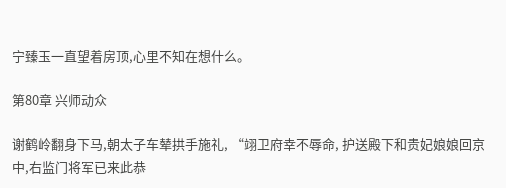宁臻玉一直望着房顶,心里不知在想什么。

第80章 兴师动众

谢鹤岭翻身下马,朝太子车辇拱手施礼, “翊卫府幸不辱命, 护送殿下和贵妃娘娘回京中,右监门将军已来此恭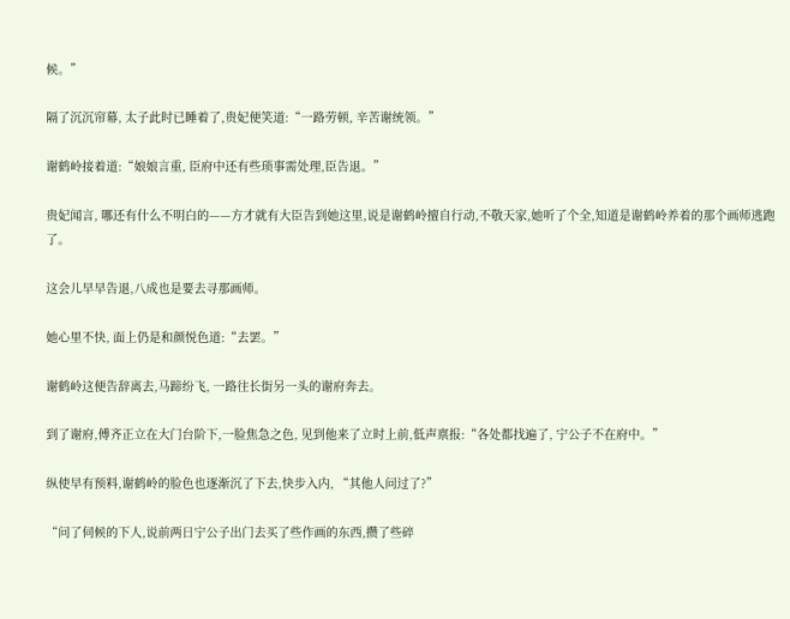候。”

隔了沉沉帘幕, 太子此时已睡着了,贵妃便笑道:“一路劳顿, 辛苦谢统领。”

谢鹤岭接着道:“娘娘言重, 臣府中还有些琐事需处理,臣告退。”

贵妃闻言, 哪还有什么不明白的——方才就有大臣告到她这里,说是谢鹤岭擅自行动,不敬天家,她听了个全,知道是谢鹤岭养着的那个画师逃跑了。

这会儿早早告退,八成也是要去寻那画师。

她心里不快, 面上仍是和颜悦色道:“去罢。”

谢鹤岭这便告辞离去,马蹄纷飞, 一路往长街另一头的谢府奔去。

到了谢府,傅齐正立在大门台阶下,一脸焦急之色, 见到他来了立时上前,低声禀报:“各处都找遍了, 宁公子不在府中。”

纵使早有预料,谢鹤岭的脸色也逐渐沉了下去,快步入内, “其他人问过了?”

“问了伺候的下人,说前两日宁公子出门去买了些作画的东西,攒了些碎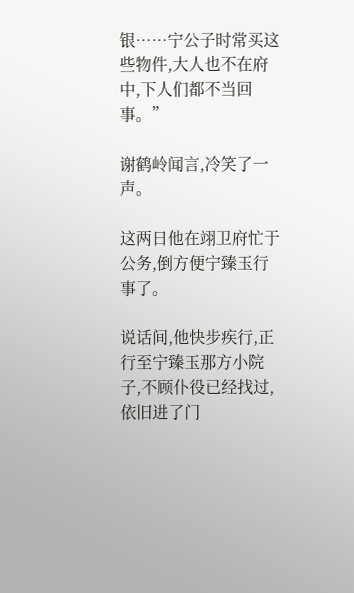银……宁公子时常买这些物件,大人也不在府中,下人们都不当回事。”

谢鹤岭闻言,冷笑了一声。

这两日他在翊卫府忙于公务,倒方便宁臻玉行事了。

说话间,他快步疾行,正行至宁臻玉那方小院子,不顾仆役已经找过,依旧进了门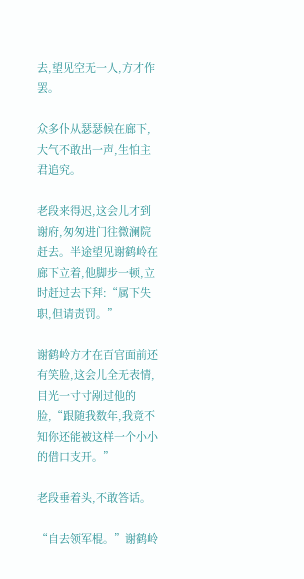去,望见空无一人,方才作罢。

众多仆从瑟瑟候在廊下,大气不敢出一声,生怕主君追究。

老段来得迟,这会儿才到谢府,匆匆进门往微澜院赶去。半途望见谢鹤岭在廊下立着,他脚步一顿,立时赶过去下拜:“属下失职,但请责罚。”

谢鹤岭方才在百官面前还有笑脸,这会儿全无表情,目光一寸寸剐过他的脸,“跟随我数年,我竟不知你还能被这样一个小小的借口支开。”

老段垂着头,不敢答话。

“自去领军棍。”谢鹤岭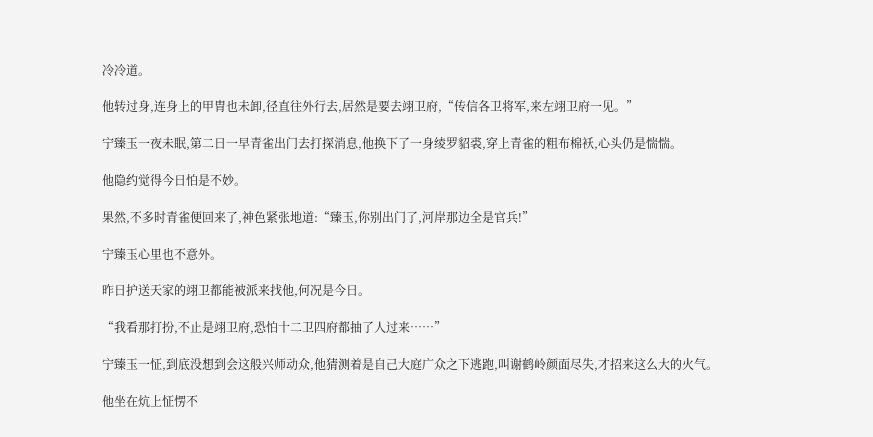冷冷道。

他转过身,连身上的甲胄也未卸,径直往外行去,居然是要去翊卫府,“传信各卫将军,来左翊卫府一见。”

宁臻玉一夜未眠,第二日一早青雀出门去打探消息,他换下了一身绫罗貂裘,穿上青雀的粗布棉袄,心头仍是惴惴。

他隐约觉得今日怕是不妙。

果然,不多时青雀便回来了,神色紧张地道:“臻玉,你别出门了,河岸那边全是官兵!”

宁臻玉心里也不意外。

昨日护送天家的翊卫都能被派来找他,何况是今日。

“我看那打扮,不止是翊卫府,恐怕十二卫四府都抽了人过来……”

宁臻玉一怔,到底没想到会这般兴师动众,他猜测着是自己大庭广众之下逃跑,叫谢鹤岭颜面尽失,才招来这么大的火气。

他坐在炕上怔愣不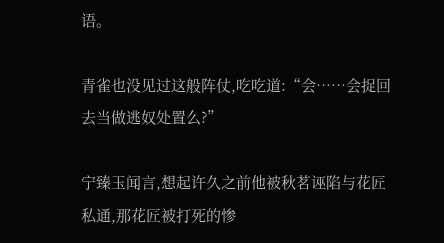语。

青雀也没见过这般阵仗,吃吃道:“会……会捉回去当做逃奴处置么?”

宁臻玉闻言,想起许久之前他被秋茗诬陷与花匠私通,那花匠被打死的惨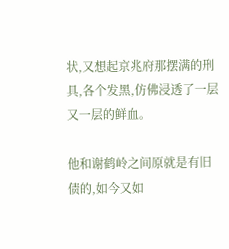状,又想起京兆府那摆满的刑具,各个发黑,仿佛浸透了一层又一层的鲜血。

他和谢鹤岭之间原就是有旧债的,如今又如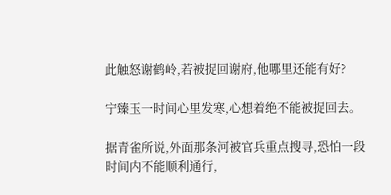此触怒谢鹤岭,若被捉回谢府,他哪里还能有好?

宁臻玉一时间心里发寒,心想着绝不能被捉回去。

据青雀所说,外面那条河被官兵重点搜寻,恐怕一段时间内不能顺利通行,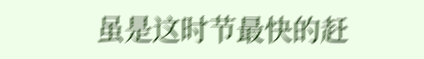虽是这时节最快的赶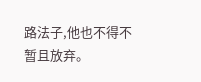路法子,他也不得不暂且放弃。